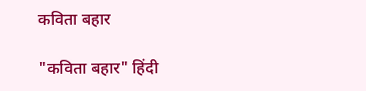कविता बहार

"कविता बहार" हिंदी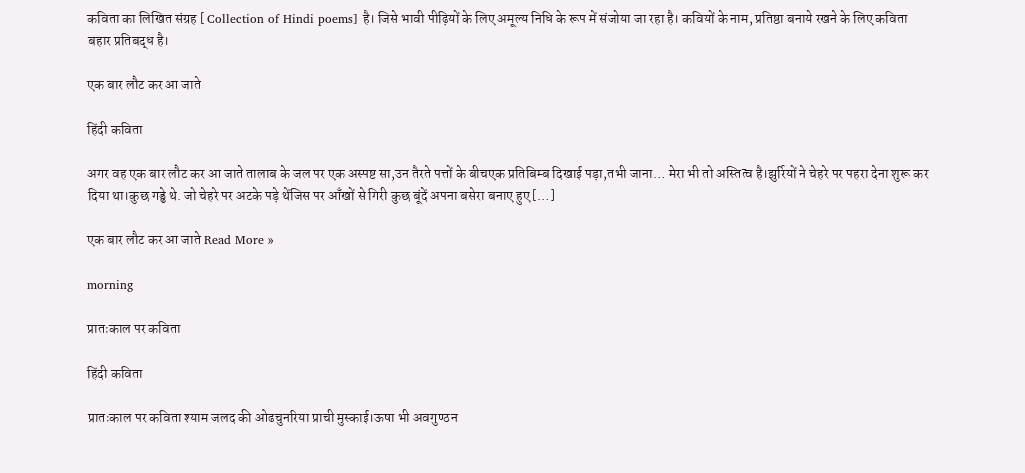कविता का लिखित संग्रह [ Collection of Hindi poems] है। जिसे भावी पीढ़ियों के लिए अमूल्य निधि के रूप में संजोया जा रहा है। कवियों के नाम, प्रतिष्ठा बनाये रखने के लिए कविता बहार प्रतिबद्ध है।

एक बार लौट कर आ जाते

हिंदी कविता

अगर वह एक बार लौट कर आ जाते तालाब के जल पर एक अस्पष्ट सा,उन तैरते पत्तों के बीचएक प्रतिबिम्ब दिखाई पड़ा,तभी जाना… मेरा भी तो अस्तित्व है।झुर्रियों ने चेहरे पर पहरा देना शुरू कर दिया था।कुछ गड्ढे थे. जो चेहरे पर अटके पड़े थेंजिस पर आँखों से गिरी कुछ बूंदें अपना बसेरा बनाए हुए […]

एक बार लौट कर आ जाते Read More »

morning

प्रातःकाल पर कविता

हिंदी कविता

प्रातःकाल पर कविता श्याम जलद की ओढचुनरिया प्राची मुस्काई।ऊषा भी अवगुण्ठन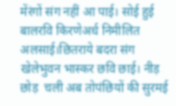मेंरंगों संग नहीं आ पाई। सोई हुई बालरवि किरणेअर्ध निमीलित अलसाई।छितराये बदरा संग खेलेभुवन भास्कर छवि छाई। नीड़ छोड़  चली अब तोपंछियों की सुरमई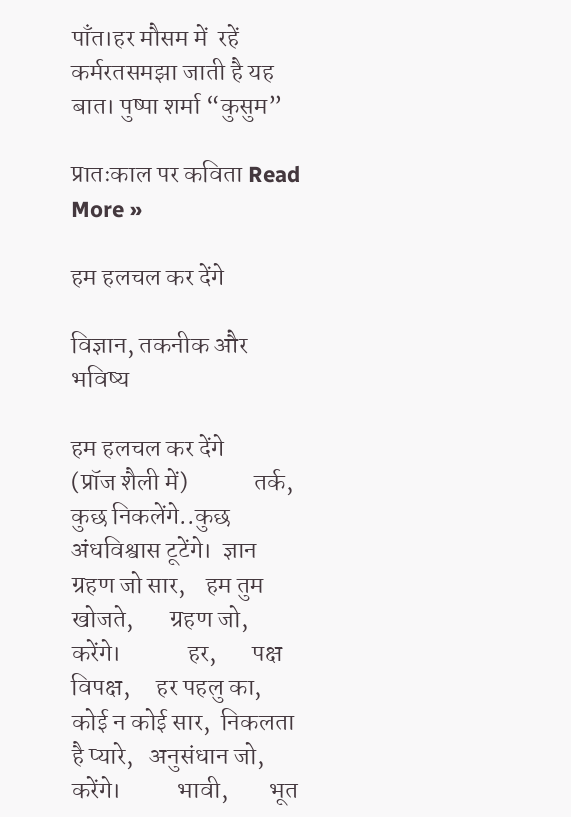पाँत।हर मौसम में  रहें कर्मरतसमझा जाती है यह बात। पुष्पा शर्मा “कुसुम”

प्रातःकाल पर कविता Read More »

हम हलचल कर देंगे

विज्ञान, तकनीक और भविष्य

हम हलचल कर देंगे         (प्रॉज शैली में)             तर्क,      कुछ निकलेंगे..कुछ अंधविश्वास टूटेंगे।  ज्ञान ग्रहण जो सार,    हम तुम खोजते,       ग्रहण जो,         करेंगे।             हर,       पक्ष विपक्ष,     हर पहलु का,  कोई न कोई सार,  निकलता है प्यारे,   अनुसंधान जो,         करेंगे।           भावी,        भूत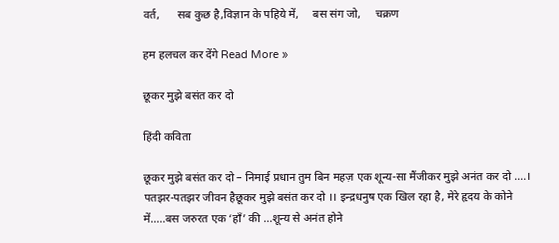वर्त,      सब कुछ है,विज्ञान के पहिये में,     बस संग जो,     चक्रण

हम हलचल कर देंगे Read More »

छूकर मुझे बसंत कर दो

हिंदी कविता

छूकर मुझे बसंत कर दो – निमाई प्रधान तुम बिन महज़ एक शून्य-सा मैंजीकर मुझे अनंत कर दो ….। पतझर-पतझर जीवन हैछूकर मुझे बसंत कर दो ।। इन्द्रधनुष एक खिल रहा है, मेरे हृदय के कोने में…..बस जरुरत एक ‘हाँ’ की …शून्य से अनंत होने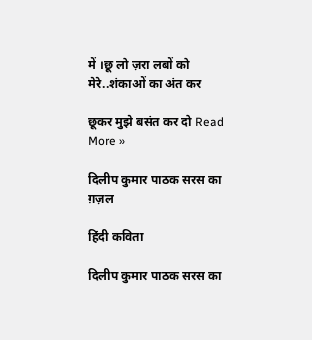में ।छू लो ज़रा लबों को मेरे..शंकाओं का अंत कर

छूकर मुझे बसंत कर दो Read More »

दिलीप कुमार पाठक सरस का ग़ज़ल

हिंदी कविता

दिलीप कुमार पाठक सरस का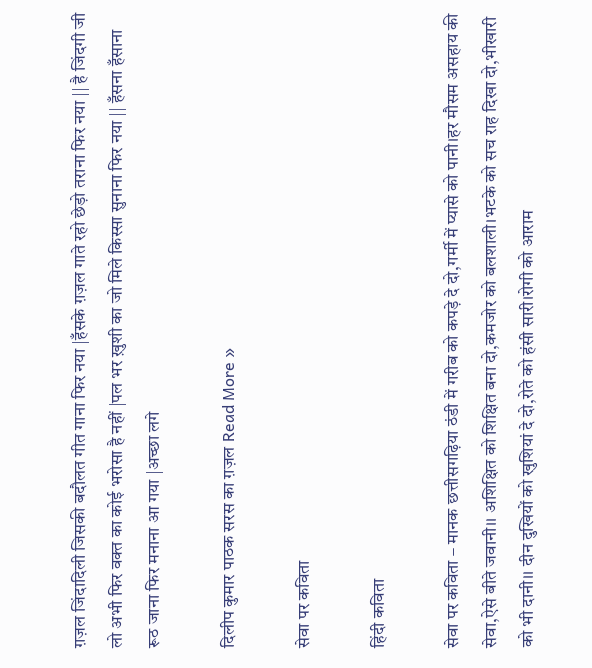ग़ज़ल जिंदादिली जिसकी बदौलत गीत गाना फिर नया |हँसके ग़ज़ल गाते रहो छेड़ो तराना फिर नया || है जिंदगी जी लो अभी फिर वक्त का कोई भरोसा है नहीं |पल भर ख़ुशी का जो मिले किस्सा सुनाना फिर नया || हँसना हँसाना रूठ जाना फिर मनाना आ गया |अच्छा लगे

दिलीप कुमार पाठक सरस का ग़ज़ल Read More »

सेवा पर कविता

हिंदी कविता

सेवा पर कविता – मानक छत्तीसगढ़िया ठंडी में गरीब को कपड़े दे दो,गर्मी में प्यासे को पानी।हर मौसम असहाय की सेवा,ऐसे बीते जवानी।। अशिक्षित को शिक्षित बना दो,कमजोर को बलशाली।भटके को सच राह दिखा दो,भीखारी को भी दानी।। दीन दुखियों को खुशियां दे दो,रोते को हंसी सारी।रोगी को आराम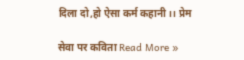दिला दो,हो ऐसा कर्म कहानी।। प्रेम

सेवा पर कविता Read More »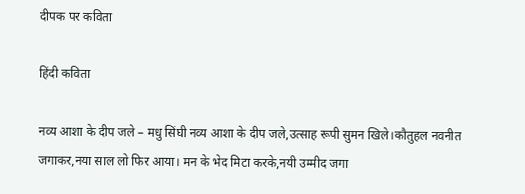दीपक पर कविता

हिंदी कविता

नव्य आशा के दीप जले – मधु सिंघी नव्य आशा के दीप जले,उत्साह रूपी सुमन खिले।कौतुहल नवनीत जगाकर,नया साल लो फिर आया। मन के भेद मिटा करके,नयी उम्मीद जगा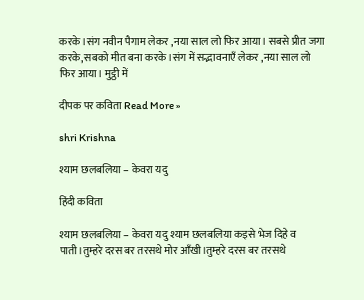करके।संग नवीन पैगाम लेकर ,नया साल लो फिर आया। सबसे प्रीत जगा करके,सबको मीत बना करके।संग में सद्भावनाएँ लेकर ,नया साल लो फिर आया। मुट्ठी में

दीपक पर कविता Read More »

shri Krishna

श्याम छलबलिया – केवरा यदु

हिंदी कविता

श्याम छलबलिया – केवरा यदु श्याम छलबलिया कइसे भेज दिहे व पाती।तुम्हरे दरस बर तरसथे मोर आँखी।तुम्हरे दरस बर तरसथे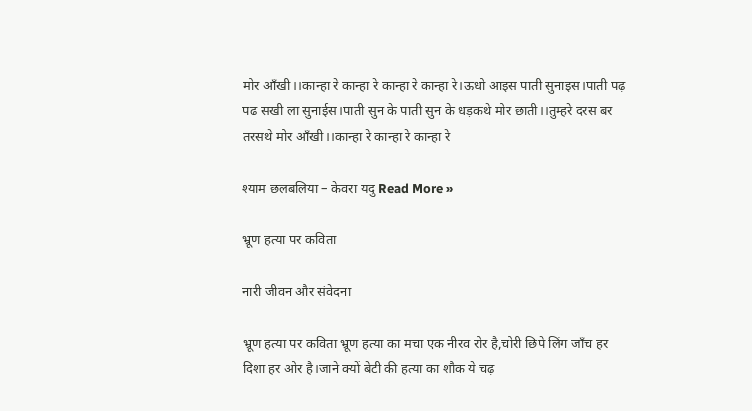मोर आँखी।।कान्हा रे कान्हा रे कान्हा रे कान्हा रे।ऊधो आइस पाती सुनाइस।पाती पढ़ पढ सखी ला सुनाईस।पाती सुन के पाती सुन के धड़कथे मोर छाती।।तुम्हरे दरस बर तरसथे मोर आँखी।।कान्हा रे कान्हा रे कान्हा रे

श्याम छलबलिया – केवरा यदु Read More »

भ्रूण हत्या पर कविता

नारी जीवन और संवेदना

भ्रूण हत्या पर कविता भ्रूण हत्या का मचा एक नीरव रोर है,चोरी छिपे लिंग जाँच हर दिशा हर ओर है।जाने क्यों बेटी की हत्या का शौक ये चढ़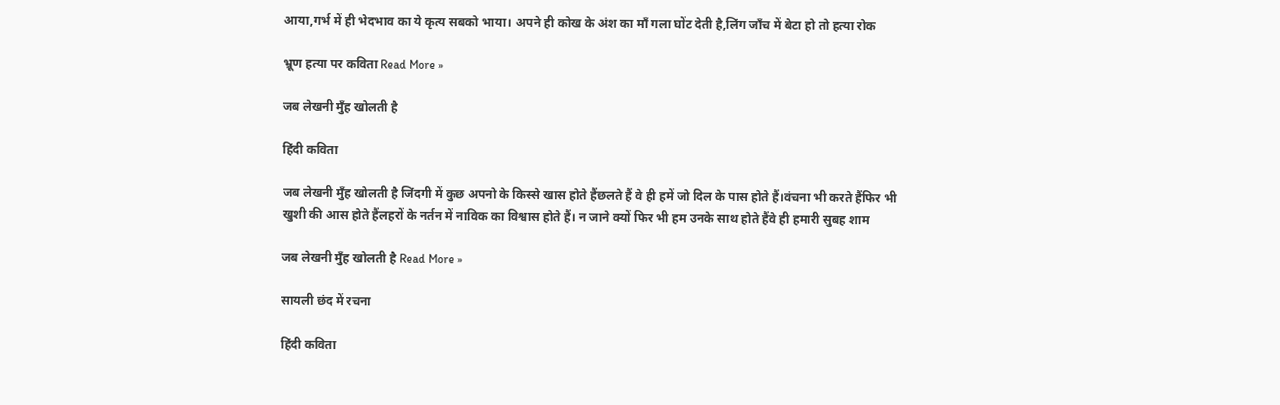आया,गर्भ में ही भेदभाव का ये कृत्य सबको भाया। अपने ही कोख के अंश का माँ गला घोंट देती है,लिंग जाँच में बेटा हो तो हत्या रोक

भ्रूण हत्या पर कविता Read More »

जब लेखनी मुँह खोलती है

हिंदी कविता

जब लेखनी मुँह खोलती है जिंदगी में कुछ अपनो के किस्से खास होते हैंछलते हैं वे ही हमें जो दिल के पास होते हैं।वंचना भी करते हैंफिर भी खुशी की आस होते हैंलहरों के नर्तन में नाविक का विश्वास होते हैं। न जाने क्यों फिर भी हम उनके साथ होते हैंवे ही हमारी सुबह शाम

जब लेखनी मुँह खोलती है Read More »

सायली छंद में रचना

हिंदी कविता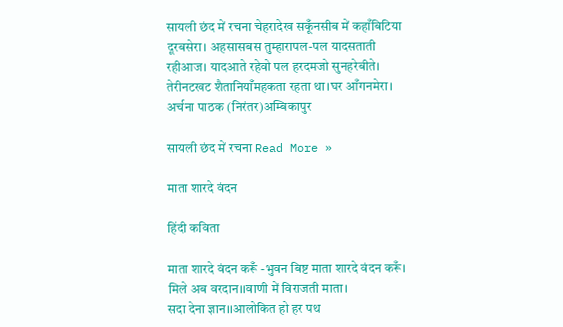सायली छंद में रचना चेहरादेख सकूँनसीब में कहाँबिटिया दूरबसेरा। अहसासबस तुम्हारापल-पल यादसताती रहीआज। यादआते रहेवो पल हरदमजो सुनहरेबीते। तेरीनटखट शैतानियाँमहकता रहता था।घर आँगनमेरा। अर्चना पाठक (निरंतर)अम्बिकापुर

सायली छंद में रचना Read More »

माता शारदे वंदन

हिंदी कविता

माता शारदे वंदन करूँ -भुवन बिष्ट माता शारदे वंदन करूँ।                     मिले अब वरदान।।वाणी में विराजती माता।                       सदा देना ज्ञान।।आलोकित हो हर पथ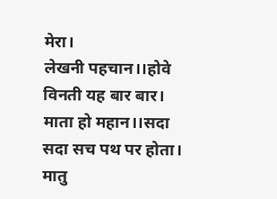मेरा।                       लेखनी पहचान।।होवे विनती यह बार बार।                      माता हो महान।।सदा सदा सच पथ पर होता।                     मातु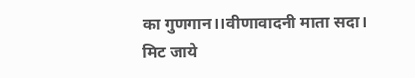का गुणगान।।वीणावादनी माता सदा।                      मिट जाये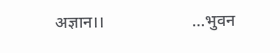अज्ञान।।                     …भुवन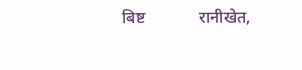बिष्ट             रानीखेत,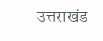उत्तराखंड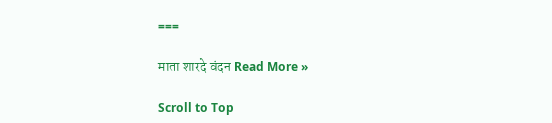===

माता शारदे वंदन Read More »

Scroll to Top